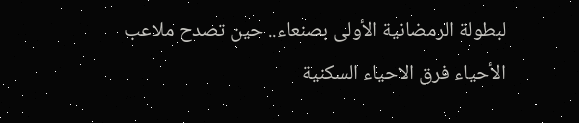لبطولة الرمضانية الأولى بصنعاء.. حين تصدح ملاعب الأحياء فرق الاحياء السكنية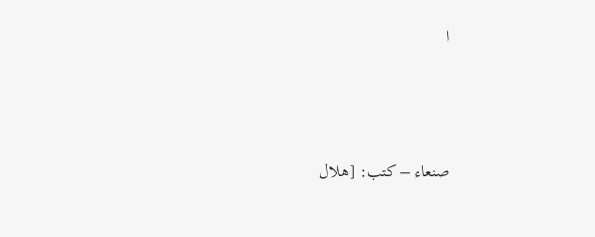ا




صنعاء – كتب: [هلال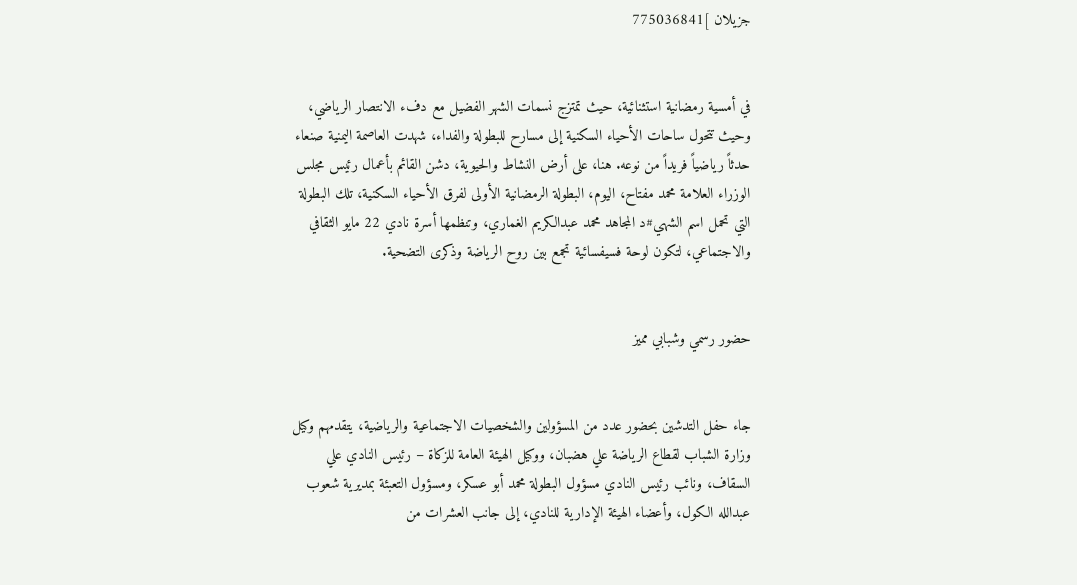جزيلان ]775036841


في أمسية رمضانية استثنائية، حيث تمتزج نسمات الشهر الفضيل مع دفء الانتصار الرياضي، وحيث تتحول ساحات الأحياء السكنية إلى مسارح للبطولة والفداء، شهدت العاصمة اليمنية صنعاء حدثاً رياضياً فريداً من نوعه. هنا، على أرض النشاط والحيوية، دشن القائم بأعمال رئيس مجلس الوزراء العلامة محمد مفتاح، اليوم، البطولة الرمضانية الأولى لفرق الأحياء السكنية، تلك البطولة التي تحمل اسم الشهي#د المجاهد محمد عبدالكريم الغماري، وتنظمها أسرة نادي 22 مايو الثقافي والاجتماعي، لتكون لوحة فسيفسائية تجمع بين روح الرياضة وذكرى التضحية.


حضور رسمي وشبابي مميز


جاء حفل التدشين بحضور عدد من المسؤولين والشخصيات الاجتماعية والرياضية، يتقدمهم وكيل وزارة الشباب لقطاع الرياضة علي هضبان، ووكيل الهيئة العامة للزكاة – رئيس النادي علي السقاف، ونائب رئيس النادي مسؤول البطولة محمد أبو عسكر، ومسؤول التعبئة بمديرية شعوب عبدالله الكول، وأعضاء الهيئة الإدارية للنادي، إلى جانب العشرات من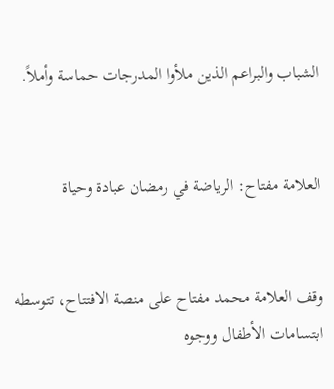الشباب والبراعم الذين ملأوا المدرجات حماسة وأملاً.


العلامة مفتاح: الرياضة في رمضان عبادة وحياة


وقف العلامة محمد مفتاح على منصة الافتتاح، تتوسطه ابتسامات الأطفال ووجوه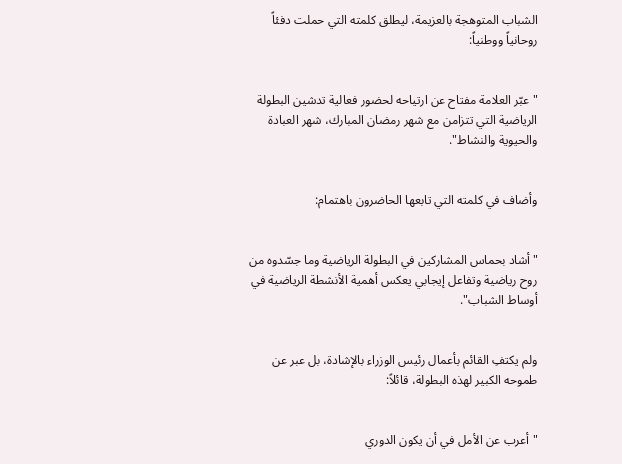الشباب المتوهجة بالعزيمة، ليطلق كلمته التي حملت دفئاً روحانياً ووطنياً:


"عبّر العلامة مفتاح عن ارتياحه لحضور فعالية تدشين البطولة الرياضية التي تتزامن مع شهر رمضان المبارك، شهر العبادة والحيوية والنشاط".


وأضاف في كلمته التي تابعها الحاضرون باهتمام:


"أشاد بحماس المشاركين في البطولة الرياضية وما جسّدوه من روح رياضية وتفاعل إيجابي يعكس أهمية الأنشطة الرياضية في أوساط الشباب".


ولم يكتفِ القائم بأعمال رئيس الوزراء بالإشادة، بل عبر عن طموحه الكبير لهذه البطولة، قائلاً:


"أعرب عن الأمل في أن يكون الدوري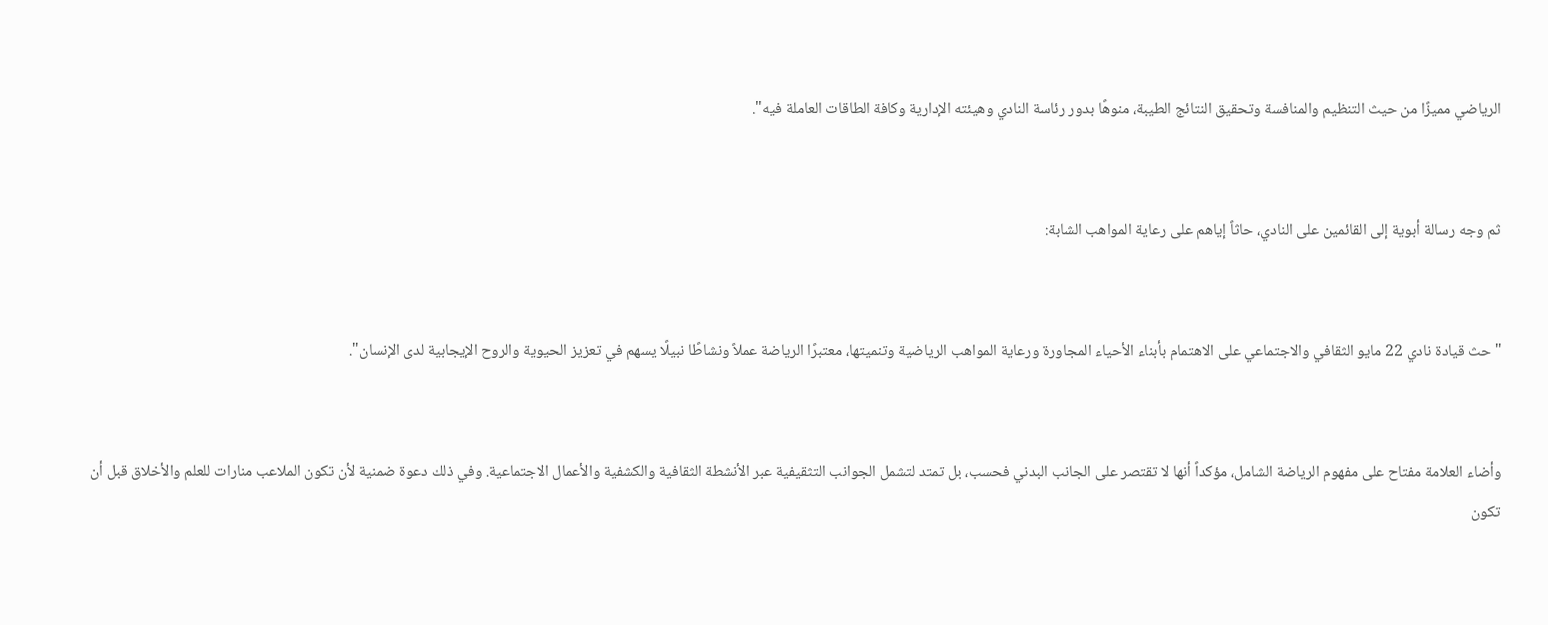الرياضي مميزًا من حيث التنظيم والمنافسة وتحقيق النتائج الطيبة، منوهًا بدور رئاسة النادي وهيئته الإدارية وكافة الطاقات العاملة فيه".


ثم وجه رسالة أبوية إلى القائمين على النادي، حاثاً إياهم على رعاية المواهب الشابة:


"حث قيادة نادي 22 مايو الثقافي والاجتماعي على الاهتمام بأبناء الأحياء المجاورة ورعاية المواهب الرياضية وتنميتها، معتبرًا الرياضة عملاً ونشاطًا نبيلًا يسهم في تعزيز الحيوية والروح الإيجابية لدى الإنسان".


وأضاء العلامة مفتاح على مفهوم الرياضة الشامل، مؤكداً أنها لا تقتصر على الجانب البدني فحسب، بل تمتد لتشمل الجوانب التثقيفية عبر الأنشطة الثقافية والكشفية والأعمال الاجتماعية. وفي ذلك دعوة ضمنية لأن تكون الملاعب منارات للعلم والأخلاق قبل أن تكون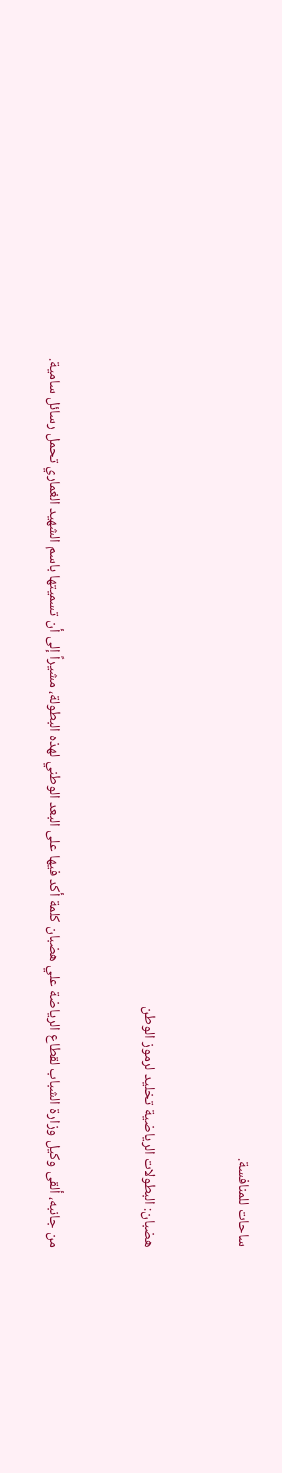ساحات للمنافسة.


هضبان: البطولات الرياضية تخليد لرموز الوطن


من جانبه، ألقى وكيل وزارة الشباب لقطاع الرياضة علي هضبان كلمة أكد فيها على البعد الوطني لهذه البطولة، مشيراً إلى أن تسميتها باسم الشهيد الغماري تحمل رسائل سامية.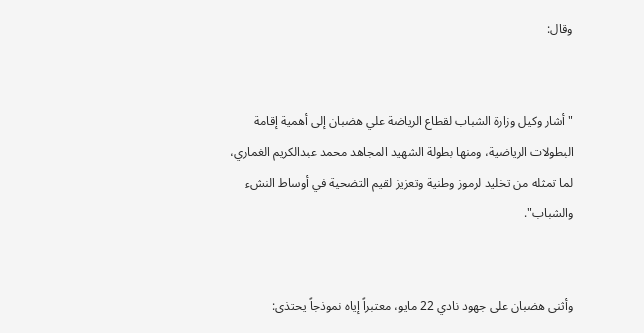وقال:


"أشار وكيل وزارة الشباب لقطاع الرياضة علي هضبان إلى أهمية إقامة البطولات الرياضية، ومنها بطولة الشهيد المجاهد محمد عبدالكريم الغماري، لما تمثله من تخليد لرموز وطنية وتعزيز لقيم التضحية في أوساط النشء والشباب".


وأثنى هضبان على جهود نادي 22 مايو، معتبراً إياه نموذجاً يحتذى: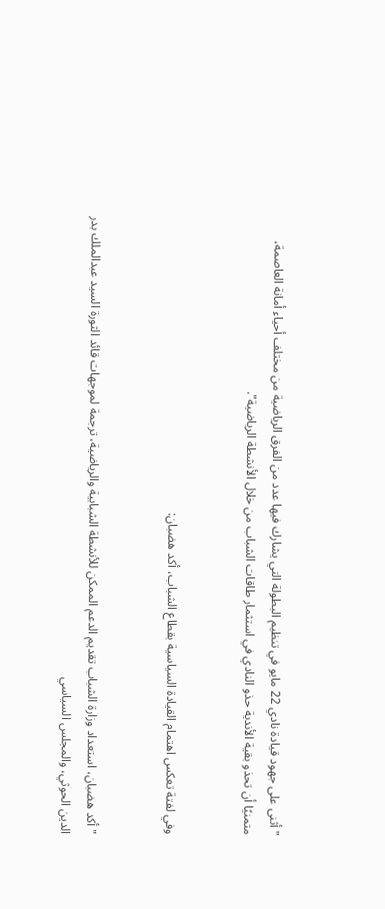"أثنى على جهود قيادة نادي 22 مايو في تنظيم البطولة التي يشارك فيها عدد من الفرق الرياضية من مختلف أحياء أمانة العاصمة، متمنيًا أن تحذو بقية الأندية حذو النادي في استثمار طاقات الشباب من خلال الأنشطة الرياضية".


وفي لفتة تعكس اهتمام القيادة السياسية بقطاع الشباب، أكد هضبان:


"أكد هضبان، استعداد وزارة الشباب تقديم الدعم الممكن للأنشطة الشبابية والرياضية، ترجمة لموجهات قائد الثورة السيد عبدالملك بدر الدين الحوثي، والمجلس السياسي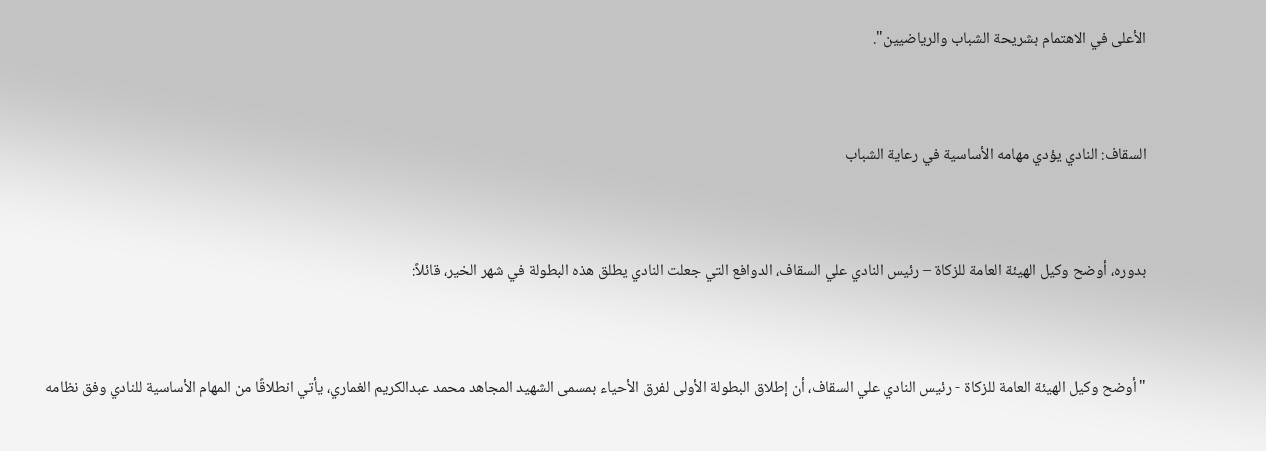الأعلى في الاهتمام بشريحة الشباب والرياضيين".


السقاف: النادي يؤدي مهامه الأساسية في رعاية الشباب


بدوره، أوضح وكيل الهيئة العامة للزكاة – رئيس النادي علي السقاف، الدوافع التي جعلت النادي يطلق هذه البطولة في شهر الخير، قائلاً:


"أوضح وكيل الهيئة العامة للزكاة - رئيس النادي علي السقاف، أن إطلاق البطولة الأولى لفرق الأحياء بمسمى الشهيد المجاهد محمد عبدالكريم الغماري، يأتي انطلاقًا من المهام الأساسية للنادي وفق نظامه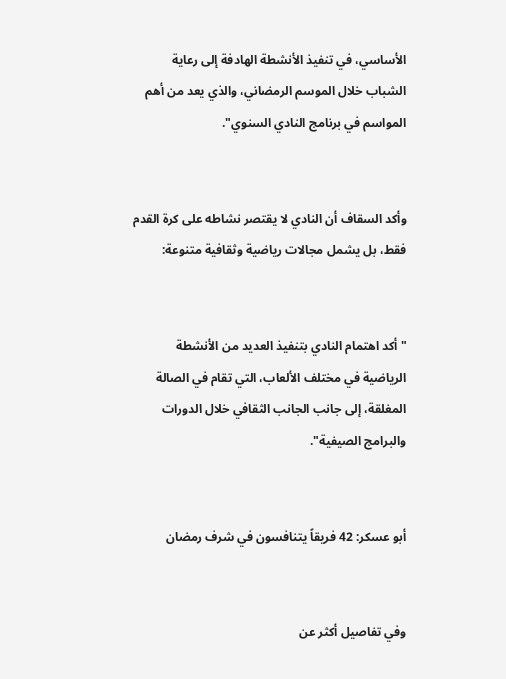الأساسي، في تنفيذ الأنشطة الهادفة إلى رعاية الشباب خلال الموسم الرمضاني، والذي يعد من أهم المواسم في برنامج النادي السنوي".


وأكد السقاف أن النادي لا يقتصر نشاطه على كرة القدم فقط، بل يشمل مجالات رياضية وثقافية متنوعة:


"أكد اهتمام النادي بتنفيذ العديد من الأنشطة الرياضية في مختلف الألعاب، التي تقام في الصالة المغلقة، إلى جانب الجانب الثقافي خلال الدورات والبرامج الصيفية".


أبو عسكر: 42 فريقاً يتنافسون في شرف رمضان


وفي تفاصيل أكثر عن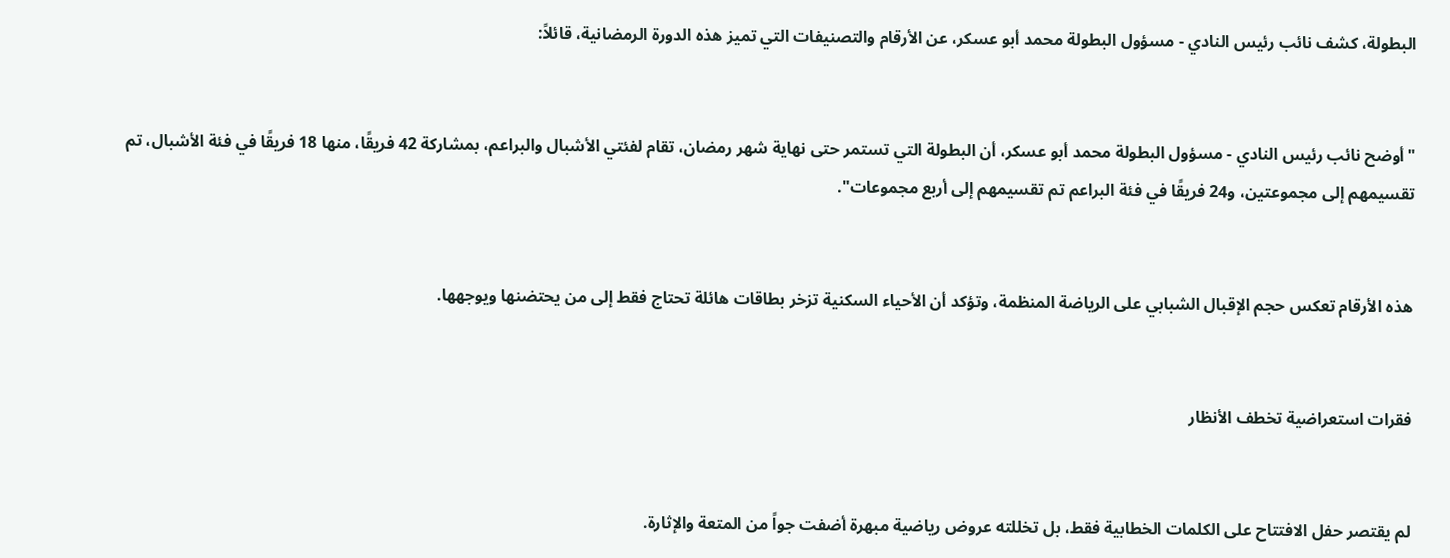البطولة، كشف نائب رئيس النادي - مسؤول البطولة محمد أبو عسكر، عن الأرقام والتصنيفات التي تميز هذه الدورة الرمضانية، قائلاً:


"أوضح نائب رئيس النادي - مسؤول البطولة محمد أبو عسكر، أن البطولة التي تستمر حتى نهاية شهر رمضان، تقام لفئتي الأشبال والبراعم، بمشاركة 42 فريقًا، منها 18 فريقًا في فئة الأشبال، تم تقسيمهم إلى مجموعتين، و24 فريقًا في فئة البراعم تم تقسيمهم إلى أربع مجموعات".


هذه الأرقام تعكس حجم الإقبال الشبابي على الرياضة المنظمة، وتؤكد أن الأحياء السكنية تزخر بطاقات هائلة تحتاج فقط إلى من يحتضنها ويوجهها.


فقرات استعراضية تخطف الأنظار


لم يقتصر حفل الافتتاح على الكلمات الخطابية فقط، بل تخللته عروض رياضية مبهرة أضفت جواً من المتعة والإثارة.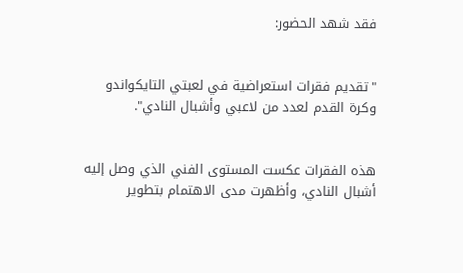فقد شهد الحضور:


"تقديم فقرات استعراضية في لعبتي التايكواندو وكرة القدم لعدد من لاعبي وأشبال النادي".


هذه الفقرات عكست المستوى الفني الذي وصل إليه أشبال النادي، وأظهرت مدى الاهتمام بتطوير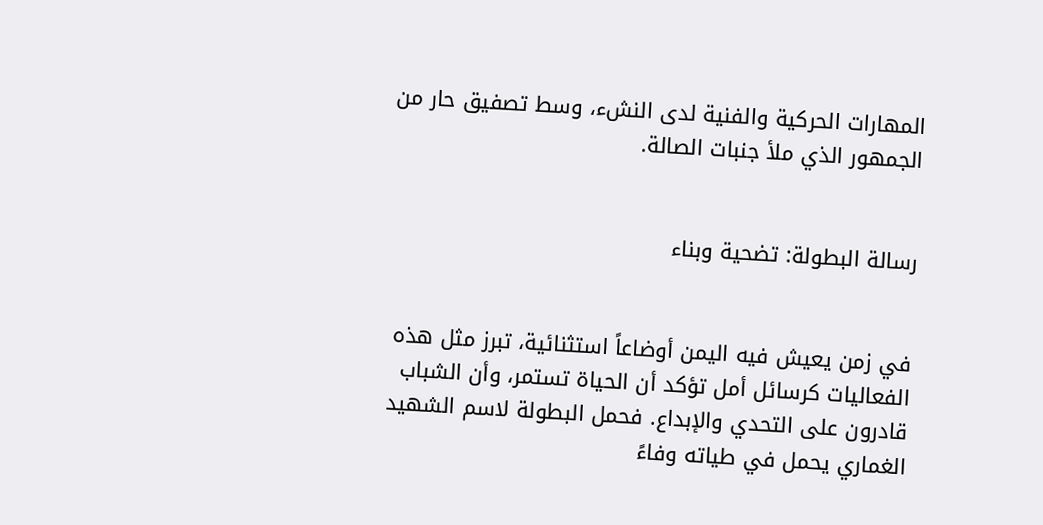المهارات الحركية والفنية لدى النشء، وسط تصفيق حار من الجمهور الذي ملأ جنبات الصالة.


رسالة البطولة: تضحية وبناء


في زمن يعيش فيه اليمن أوضاعاً استثنائية، تبرز مثل هذه الفعاليات كرسائل أمل تؤكد أن الحياة تستمر، وأن الشباب قادرون على التحدي والإبداع. فحمل البطولة لاسم الشهيد الغماري يحمل في طياته وفاءً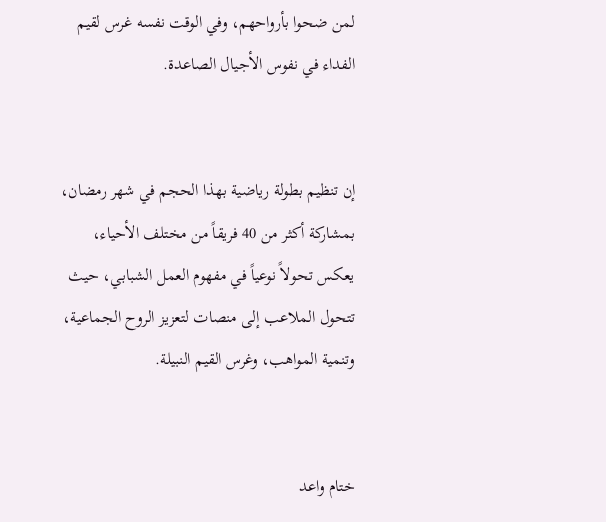لمن ضحوا بأرواحهم، وفي الوقت نفسه غرس لقيم الفداء في نفوس الأجيال الصاعدة.


إن تنظيم بطولة رياضية بهذا الحجم في شهر رمضان، بمشاركة أكثر من 40 فريقاً من مختلف الأحياء، يعكس تحولاً نوعياً في مفهوم العمل الشبابي، حيث تتحول الملاعب إلى منصات لتعزيز الروح الجماعية، وتنمية المواهب، وغرس القيم النبيلة.


ختام واعد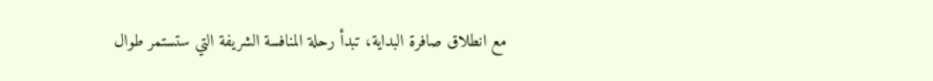مع انطلاق صافرة البداية، تبدأ رحلة المنافسة الشريفة التي ستستمر طوال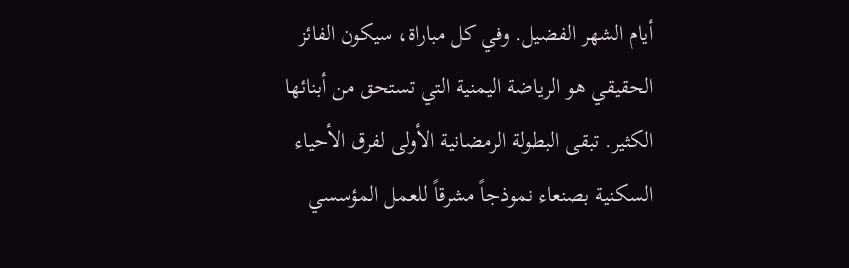أيام الشهر الفضيل. وفي كل مباراة، سيكون الفائز الحقيقي هو الرياضة اليمنية التي تستحق من أبنائها الكثير. تبقى البطولة الرمضانية الأولى لفرق الأحياء السكنية بصنعاء نموذجاً مشرقاً للعمل المؤسسي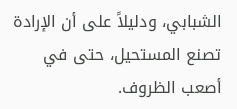الشبابي، ودليلاً على أن الإرادة تصنع المستحيل، حتى في أصعب الظروف.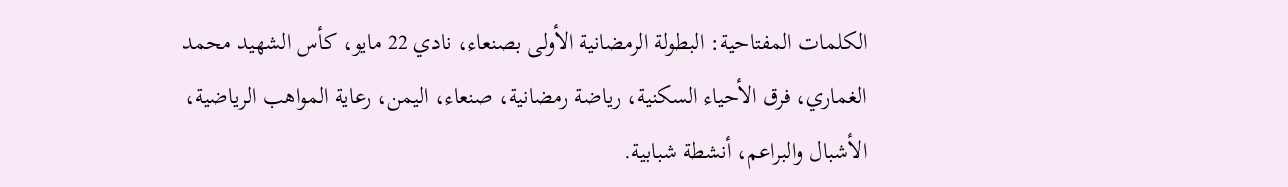الكلمات المفتاحية: البطولة الرمضانية الأولى بصنعاء، نادي 22 مايو، كأس الشهيد محمد الغماري، فرق الأحياء السكنية، رياضة رمضانية، صنعاء، اليمن، رعاية المواهب الرياضية، الأشبال والبراعم، أنشطة شبابية.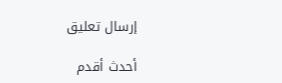إرسال تعليق

أحدث أقدم